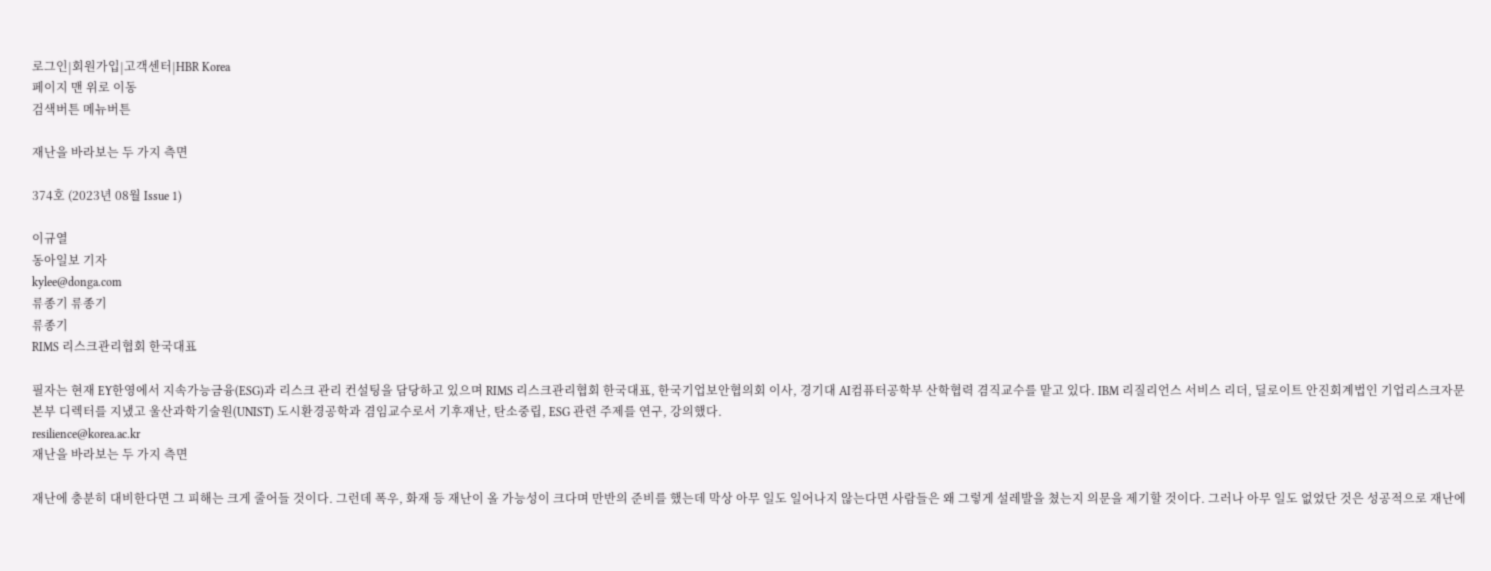로그인|회원가입|고객센터|HBR Korea
페이지 맨 위로 이동
검색버튼 메뉴버튼

재난을 바라보는 두 가지 측면

374호 (2023년 08월 Issue 1)

이규열
동아일보 기자
kylee@donga.com
류종기 류종기
류종기
RIMS 리스크관리협회 한국대표

필자는 현재 EY한영에서 지속가능금융(ESG)과 리스크 관리 컨설팅을 담당하고 있으며 RIMS 리스크관리협회 한국대표, 한국기업보안협의회 이사, 경기대 AI컴퓨터공학부 산학협력 겸직교수를 맡고 있다. IBM 리질리언스 서비스 리더, 딜로이트 안진회계법인 기업리스크자문본부 디렉터를 지냈고 울산과학기술원(UNIST) 도시환경공학과 겸임교수로서 기후재난, 탄소중립, ESG 관련 주제를 연구, 강의했다.
resilience@korea.ac.kr
재난을 바라보는 두 가지 측면

재난에 충분히 대비한다면 그 피해는 크게 줄어들 것이다. 그런데 폭우, 화재 등 재난이 올 가능성이 크다며 만반의 준비를 했는데 막상 아무 일도 일어나지 않는다면 사람들은 왜 그렇게 설레발을 쳤는지 의문을 제기할 것이다. 그러나 아무 일도 없었단 것은 성공적으로 재난에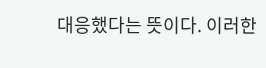대응했다는 뜻이다. 이러한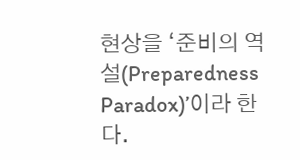현상을 ‘준비의 역설(Preparedness Paradox)’이라 한다.